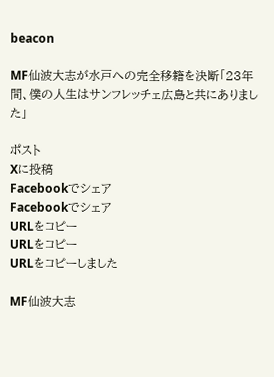beacon

MF仙波大志が水戸への完全移籍を決断「23年間、僕の人生はサンフレッチェ広島と共にありました」

ポスト
Xに投稿
Facebookでシェア
Facebookでシェア
URLをコピー
URLをコピー
URLをコピーしました

MF仙波大志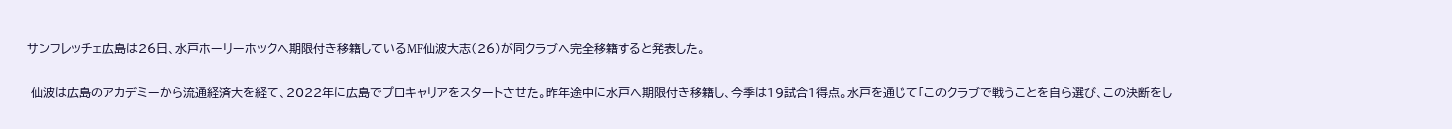サンフレッチェ広島は26日、水戸ホーリーホックへ期限付き移籍しているMF仙波大志(26)が同クラブへ完全移籍すると発表した。

 仙波は広島のアカデミーから流通経済大を経て、2022年に広島でプロキャリアをスタートさせた。昨年途中に水戸へ期限付き移籍し、今季は19試合1得点。水戸を通じて「このクラブで戦うことを自ら選び、この決断をし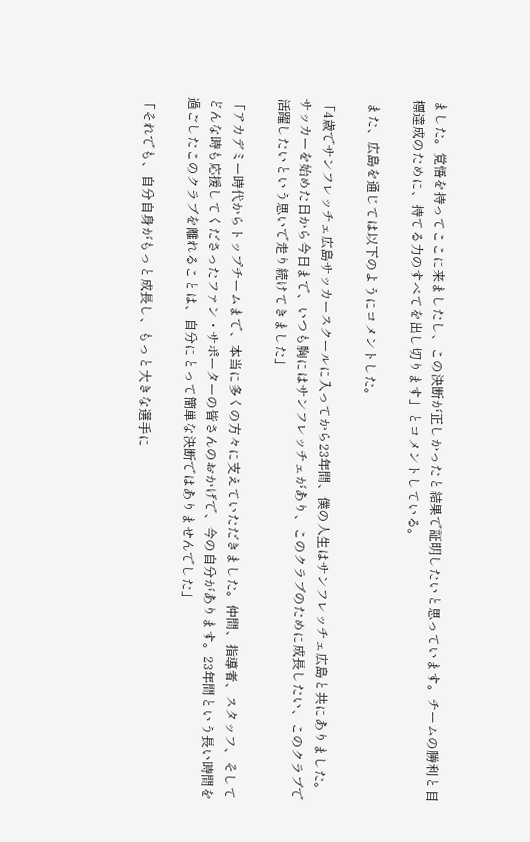ました。覚悟を持ってここに来ましたし、この決断が正しかったと結果で証明したいと思っています。チームの勝利と目標達成のために、持てる力のすべてを出し切ります」とコメントしている。

 また、広島を通じては以下のようにコメントした。

「4歳でサンフレッチェ広島サッカースクールに入ってから23年間、僕の人生はサンフレッチェ広島と共にありました。サッカーを始めた日から今日まで、いつも胸にはサンフレッチェがあり、このクラブのために成長したい、このクラブで活躍したいという思いで走り続けてきました」

「アカデミー時代からトップチームまで、本当に多くの方々に支えていただきました。仲間、指導者、スタッフ、そしてどんな時も応援してくださったファン・サポーターの皆さんのおかげで、今の自分があります。23年間という長い時間を過ごしたこのクラブを離れることは、自分にとって簡単な決断ではありませんでした」

「それでも、自分自身がもっと成長し、もっと大きな選手に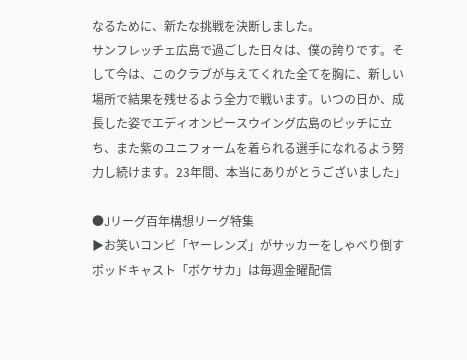なるために、新たな挑戦を決断しました。
サンフレッチェ広島で過ごした日々は、僕の誇りです。そして今は、このクラブが与えてくれた全てを胸に、新しい場所で結果を残せるよう全力で戦います。いつの日か、成長した姿でエディオンピースウイング広島のピッチに立ち、また紫のユニフォームを着られる選手になれるよう努力し続けます。23年間、本当にありがとうございました」

●Jリーグ百年構想リーグ特集
▶お笑いコンビ「ヤーレンズ」がサッカーをしゃべり倒すポッドキャスト「ボケサカ」は毎週金曜配信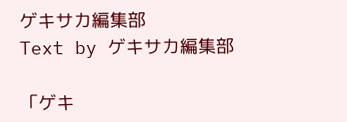ゲキサカ編集部
Text by ゲキサカ編集部

「ゲキ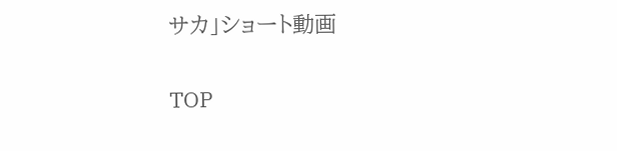サカ」ショート動画

TOP